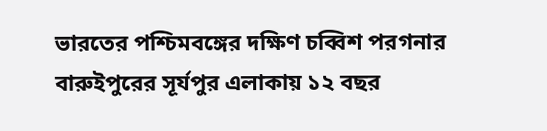ভারতের পশ্চিমবঙ্গের দক্ষিণ চব্বিশ পরগনার বারুইপুরের সূর্যপুর এলাকায় ১২ বছর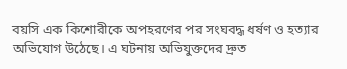বয়সি এক কিশোরীকে অপহরণের পর সংঘবদ্ধ ধর্ষণ ও হত্যার অভিযোগ উঠেছে। এ ঘটনায় অভিযুক্তদের দ্রুত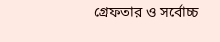গ্রেফতার ও সর্বোচ্চ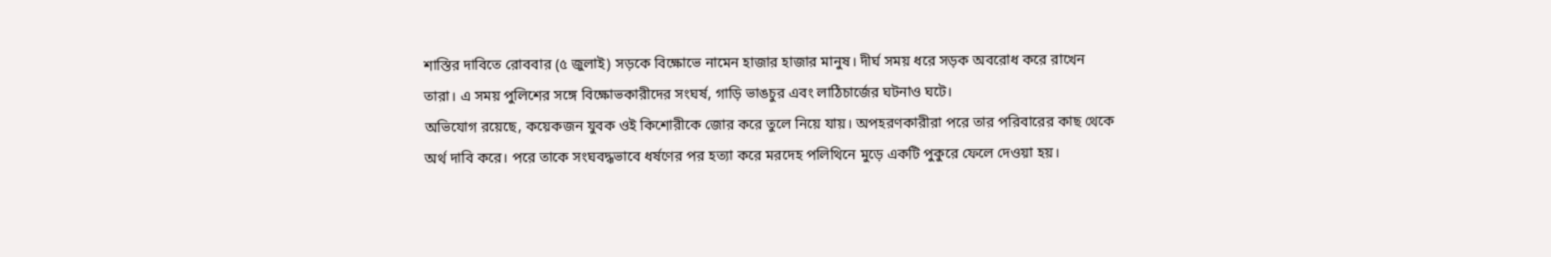শাস্তির দাবিতে রোববার (৫ জুলাই) সড়কে বিক্ষোভে নামেন হাজার হাজার মানুষ। দীর্ঘ সময় ধরে সড়ক অবরোধ করে রাখেন তারা। এ সময় পুলিশের সঙ্গে বিক্ষোভকারীদের সংঘর্ষ, গাড়ি ভাঙচুর এবং লাঠিচার্জের ঘটনাও ঘটে।
অভিযোগ রয়েছে, কয়েকজন যুবক ওই কিশোরীকে জোর করে তুলে নিয়ে যায়। অপহরণকারীরা পরে তার পরিবারের কাছ থেকে অর্থ দাবি করে। পরে তাকে সংঘবদ্ধভাবে ধর্ষণের পর হত্যা করে মরদেহ পলিথিনে মুড়ে একটি পুকুরে ফেলে দেওয়া হয়।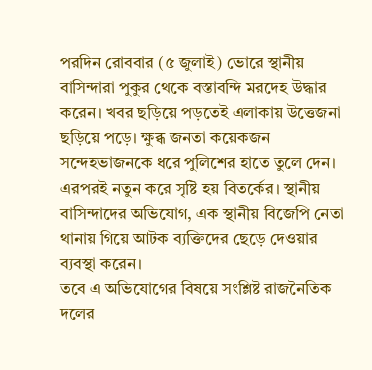পরদিন রোববার (৫ জুলাই) ভোরে স্থানীয় বাসিন্দারা পুকুর থেকে বস্তাবন্দি মরদেহ উদ্ধার করেন। খবর ছড়িয়ে পড়তেই এলাকায় উত্তেজনা ছড়িয়ে পড়ে। ক্ষুব্ধ জনতা কয়েকজন সন্দেহভাজনকে ধরে পুলিশের হাতে তুলে দেন।
এরপরই নতুন করে সৃষ্টি হয় বিতর্কের। স্থানীয় বাসিন্দাদের অভিযোগ, এক স্থানীয় বিজেপি নেতা থানায় গিয়ে আটক ব্যক্তিদের ছেড়ে দেওয়ার ব্যবস্থা করেন।
তবে এ অভিযোগের বিষয়ে সংশ্লিষ্ট রাজনৈতিক দলের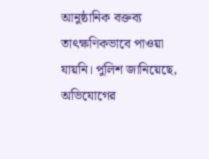আনুষ্ঠানিক বক্তব্য তাৎক্ষণিকভাবে পাওয়া যায়নি। পুলিশ জানিয়েছে, অভিযোগের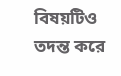বিষয়টিও তদন্ত করে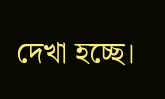দেখা হচ্ছে।